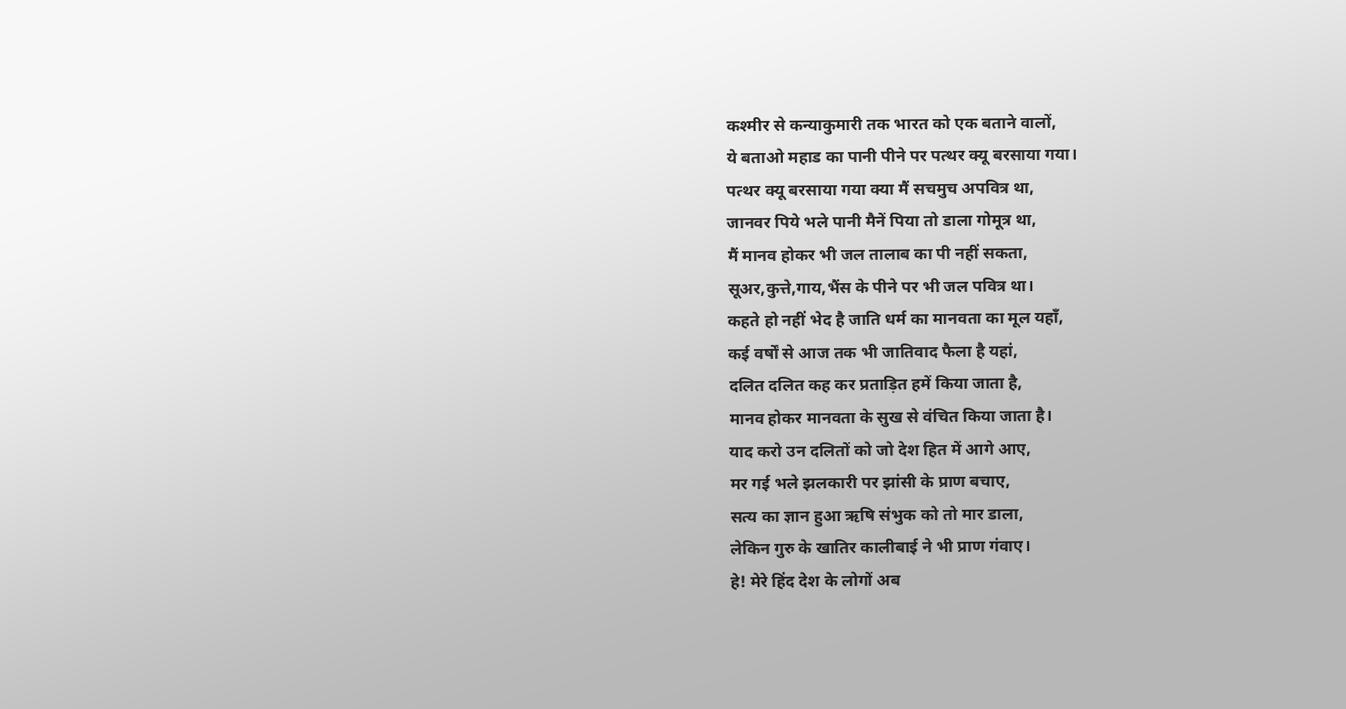कश्मीर से कन्याकुमारी तक भारत को एक बताने वालों,
ये बताओ महाड का पानी पीने पर पत्थर क्यू बरसाया गया।
पत्थर क्यू बरसाया गया क्या मैं सचमुच अपवित्र था,
जानवर पिये भले पानी मैनें पिया तो डाला गोमूत्र था,
मैं मानव होकर भी जल तालाब का पी नहीं सकता,
सूअर,कुत्ते,गाय,भैंस के पीने पर भी जल पवित्र था।
कहते हो नहीं भेद है जाति धर्म का मानवता का मूल यहाँ,
कई वर्षों से आज तक भी जातिवाद फैला है यहां,
दलित दलित कह कर प्रताड़ित हमें किया जाता है,
मानव होकर मानवता के सुख से वंचित किया जाता है।
याद करो उन दलितों को जो देश हित में आगे आए,
मर गई भले झलकारी पर झांसी के प्राण बचाए,
सत्य का ज्ञान हुआ ऋषि संभुक को तो मार डाला,
लेकिन गुरु के खातिर कालीबाई ने भी प्राण गंवाए।
हे! मेरे हिंद देश के लोगों अब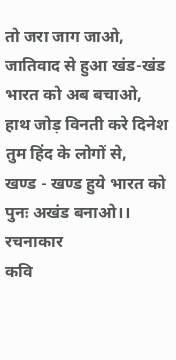तो जरा जाग जाओ,
जातिवाद से हुआ खंड-खंड भारत को अब बचाओ,
हाथ जोड़ विनती करे दिनेश तुम हिंद के लोगों से,
खण्ड - खण्ड हुये भारत को पुनः अखंड बनाओ।।
रचनाकार
कवि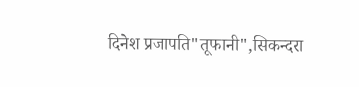दिनेश प्रजापति"तूफानी",सिकन्दरा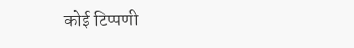कोई टिप्पणी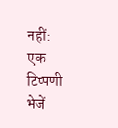नहीं:
एक टिप्पणी भेजें